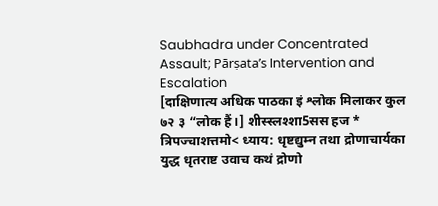Saubhadra under Concentrated Assault; Pārṣata’s Intervention and Escalation
[दाक्षिणात्य अधिक पाठका इं श्लोक मिलाकर कुल ७२ ३ “लोक हैं।] शीस्स्लश्शा5सस हज * त्रिपज्चाशत्तमो< ध्याय: धृष्टद्युम्न तथा द्रोणाचार्यका युद्ध धृतराष्ट उवाच कथं द्रोणो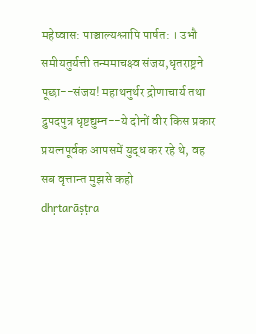महेष्वास: पाञ्चाल्यश्लापि पार्षत: । उभौ समीयतुर्यत्ती तन्ममाचक्ष्व संजय,धृतराष्ट्रने पूछा--संजय! महाथनुर्थर द्रोणाचार्य तथा द्रुपदपुत्र धृष्टद्युम्न--ये दोनों वीर किस प्रकार प्रयत्नपूर्वक आपसमें युद्ध कर रहे थे, वह सब वृत्तान्त मुझसे कहो
dhṛtarāṣṭra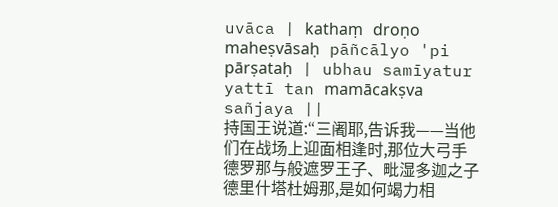uvāca | kathaṃ droṇo maheṣvāsaḥ pāñcālyo 'pi pārṣataḥ | ubhau samīyatur yattī tan mamācakṣva sañjaya ||
持国王说道:“三阇耶,告诉我——当他们在战场上迎面相逢时,那位大弓手德罗那与般遮罗王子、毗湿多迦之子德里什塔杜姆那,是如何竭力相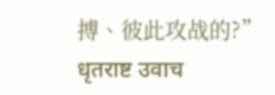搏、彼此攻战的?”
धृतराष्ट उवाच